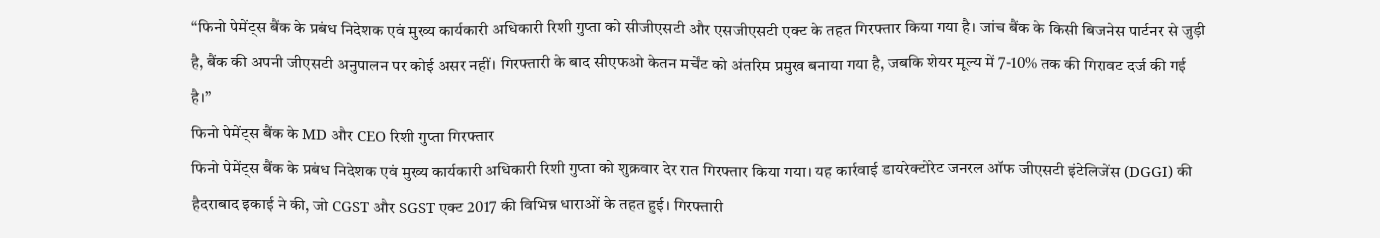“फिनो पेमेंट्स बैंक के प्रबंध निदेशक एवं मुख्य कार्यकारी अधिकारी रिशी गुप्ता को सीजीएसटी और एसजीएसटी एक्ट के तहत गिरफ्तार किया गया है। जांच बैंक के किसी बिजनेस पार्टनर से जुड़ी है, बैंक की अपनी जीएसटी अनुपालन पर कोई असर नहीं। गिरफ्तारी के बाद सीएफओ केतन मर्चेंट को अंतरिम प्रमुख बनाया गया है, जबकि शेयर मूल्य में 7-10% तक की गिरावट दर्ज की गई है।”
फिनो पेमेंट्स बैंक के MD और CEO रिशी गुप्ता गिरफ्तार
फिनो पेमेंट्स बैंक के प्रबंध निदेशक एवं मुख्य कार्यकारी अधिकारी रिशी गुप्ता को शुक्रवार देर रात गिरफ्तार किया गया। यह कार्रवाई डायरेक्टोरेट जनरल ऑफ जीएसटी इंटेलिजेंस (DGGI) की हैदराबाद इकाई ने की, जो CGST और SGST एक्ट 2017 की विभिन्न धाराओं के तहत हुई। गिरफ्तारी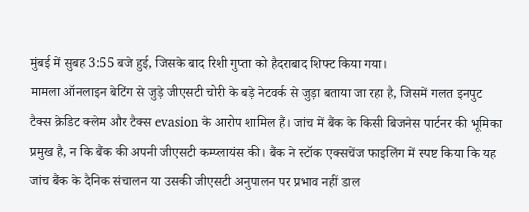मुंबई में सुबह 3:55 बजे हुई, जिसके बाद रिशी गुप्ता को हैदराबाद शिफ्ट किया गया।
मामला ऑनलाइन बेटिंग से जुड़े जीएसटी चोरी के बड़े नेटवर्क से जुड़ा बताया जा रहा है, जिसमें गलत इनपुट टैक्स क्रेडिट क्लेम और टैक्स evasion के आरोप शामिल हैं। जांच में बैंक के किसी बिजनेस पार्टनर की भूमिका प्रमुख है, न कि बैंक की अपनी जीएसटी कम्प्लायंस की। बैंक ने स्टॉक एक्सचेंज फाइलिंग में स्पष्ट किया कि यह जांच बैंक के दैनिक संचालन या उसकी जीएसटी अनुपालन पर प्रभाव नहीं डाल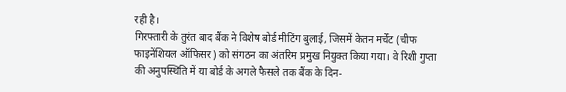रही है।
गिरफ्तारी के तुरंत बाद बैंक ने विशेष बोर्ड मीटिंग बुलाई, जिसमें केतन मर्चेंट (चीफ फाइनेंशियल ऑफिसर) को संगठन का अंतरिम प्रमुख नियुक्त किया गया। वे रिशी गुप्ता की अनुपस्थिति में या बोर्ड के अगले फैसले तक बैंक के दिन-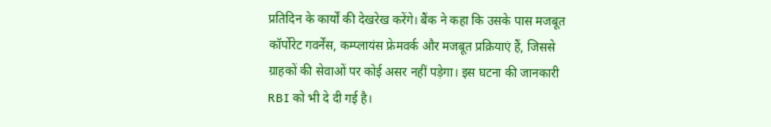प्रतिदिन के कार्यों की देखरेख करेंगे। बैंक ने कहा कि उसके पास मजबूत कॉर्पोरेट गवर्नेंस, कम्प्लायंस फ्रेमवर्क और मजबूत प्रक्रियाएं हैं, जिससे ग्राहकों की सेवाओं पर कोई असर नहीं पड़ेगा। इस घटना की जानकारी RBI को भी दे दी गई है।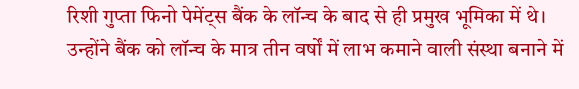रिशी गुप्ता फिनो पेमेंट्स बैंक के लॉन्च के बाद से ही प्रमुख भूमिका में थे। उन्होंने बैंक को लॉन्च के मात्र तीन वर्षों में लाभ कमाने वाली संस्था बनाने में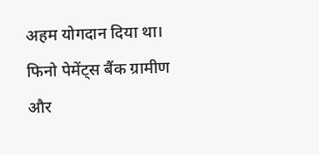अहम योगदान दिया था। फिनो पेमेंट्स बैंक ग्रामीण और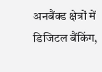अनबैंक्ड क्षेत्रों में डिजिटल बैंकिंग,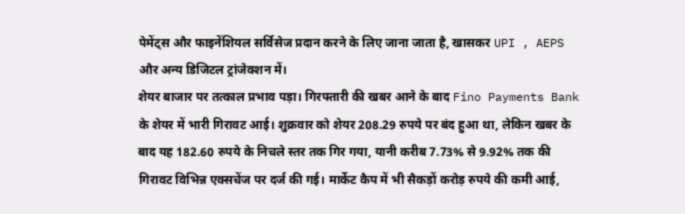पेमेंट्स और फाइनेंशियल सर्विसेज प्रदान करने के लिए जाना जाता है, खासकर UPI , AEPS और अन्य डिजिटल ट्रांजेक्शन में।
शेयर बाजार पर तत्काल प्रभाव पड़ा। गिरफ्तारी की खबर आने के बाद Fino Payments Bank के शेयर में भारी गिरावट आई। शुक्रवार को शेयर 208.29 रुपये पर बंद हुआ था, लेकिन खबर के बाद यह 182.60 रुपये के निचले स्तर तक गिर गया, यानी करीब 7.73% से 9.92% तक की गिरावट विभिन्न एक्सचेंज पर दर्ज की गई। मार्केट कैप में भी सैकड़ों करोड़ रुपये की कमी आई,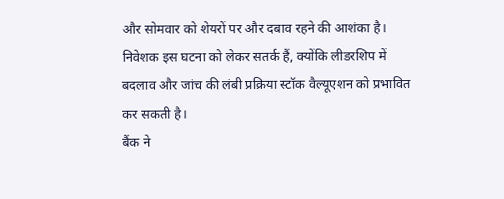और सोमवार को शेयरों पर और दबाव रहने की आशंका है। निवेशक इस घटना को लेकर सतर्क हैं, क्योंकि लीडरशिप में बदलाव और जांच की लंबी प्रक्रिया स्टॉक वैल्यूएशन को प्रभावित कर सकती है।
बैंक ने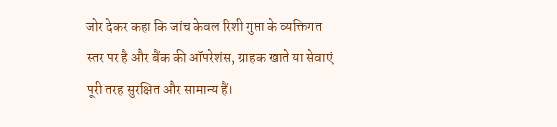जोर देकर कहा कि जांच केवल रिशी गुप्ता के व्यक्तिगत स्तर पर है और बैंक की ऑपरेशंस, ग्राहक खाते या सेवाएं पूरी तरह सुरक्षित और सामान्य हैं।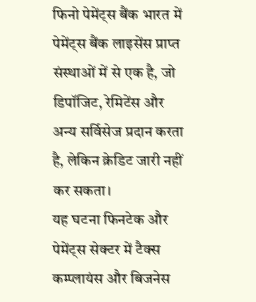फिनो पेमेंट्स बैंक भारत में पेमेंट्स बैंक लाइसेंस प्राप्त संस्थाओं में से एक है, जो डिपॉजिट, रेमिटेंस और अन्य सर्विसेज प्रदान करता है, लेकिन क्रेडिट जारी नहीं कर सकता।
यह घटना फिनटेक और पेमेंट्स सेक्टर में टैक्स कम्प्लायंस और बिजनेस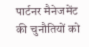पार्टनर मैनेजमेंट की चुनौतियों को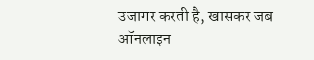उजागर करती है, खासकर जब ऑनलाइन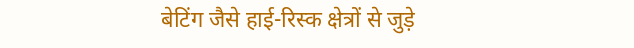बेटिंग जैसे हाई-रिस्क क्षेत्रों से जुड़े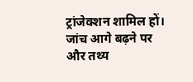ट्रांजेक्शन शामिल हों। जांच आगे बढ़ने पर और तथ्य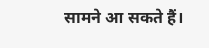सामने आ सकते हैं।